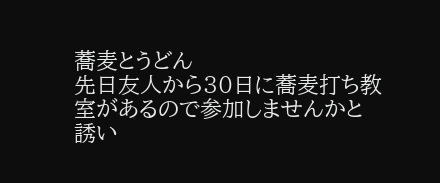蕎麦とうどん
先日友人から30日に蕎麦打ち教室があるので参加しませんかと誘い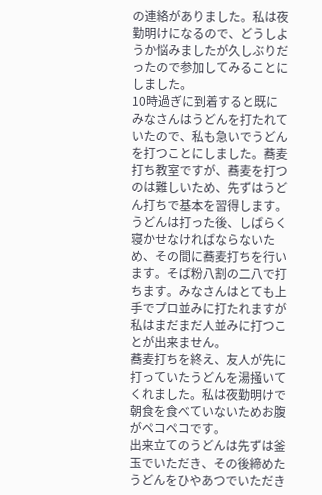の連絡がありました。私は夜勤明けになるので、どうしようか悩みましたが久しぶりだったので参加してみることにしました。
10時過ぎに到着すると既にみなさんはうどんを打たれていたので、私も急いでうどんを打つことにしました。蕎麦打ち教室ですが、蕎麦を打つのは難しいため、先ずはうどん打ちで基本を習得します。
うどんは打った後、しばらく寝かせなければならないため、その間に蕎麦打ちを行います。そば粉八割の二八で打ちます。みなさんはとても上手でプロ並みに打たれますが私はまだまだ人並みに打つことが出来ません。
蕎麦打ちを終え、友人が先に打っていたうどんを湯掻いてくれました。私は夜勤明けで朝食を食べていないためお腹がペコペコです。
出来立てのうどんは先ずは釜玉でいただき、その後締めたうどんをひやあつでいただき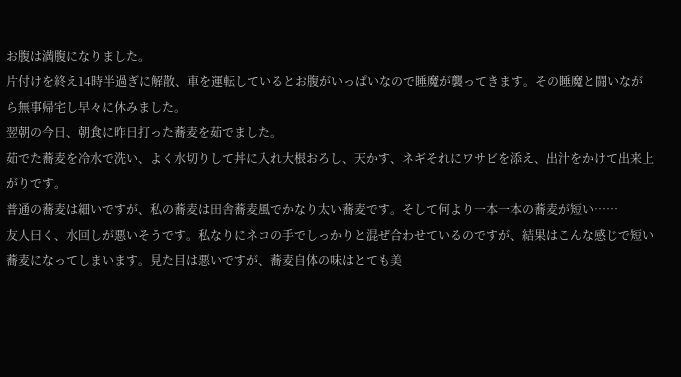お腹は満腹になりました。
片付けを終え14時半過ぎに解散、車を運転しているとお腹がいっぱいなので睡魔が襲ってきます。その睡魔と闘いながら無事帰宅し早々に休みました。
翌朝の今日、朝食に昨日打った蕎麦を茹でました。
茹でた蕎麦を冷水で洗い、よく水切りして丼に入れ大根おろし、天かす、ネギそれにワサビを添え、出汁をかけて出来上がりです。
普通の蕎麦は細いですが、私の蕎麦は田舎蕎麦風でかなり太い蕎麦です。そして何より一本一本の蕎麦が短い……
友人曰く、水回しが悪いそうです。私なりにネコの手でしっかりと混ぜ合わせているのですが、結果はこんな感じで短い蕎麦になってしまいます。見た目は悪いですが、蕎麦自体の味はとても美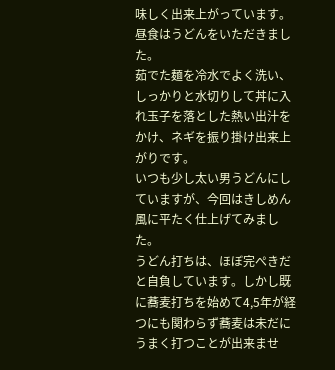味しく出来上がっています。
昼食はうどんをいただきました。
茹でた麺を冷水でよく洗い、しっかりと水切りして丼に入れ玉子を落とした熱い出汁をかけ、ネギを振り掛け出来上がりです。
いつも少し太い男うどんにしていますが、今回はきしめん風に平たく仕上げてみました。
うどん打ちは、ほぼ完ぺきだと自負しています。しかし既に蕎麦打ちを始めて4,5年が経つにも関わらず蕎麦は未だにうまく打つことが出来ませ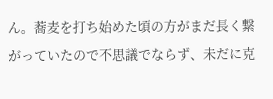ん。蕎麦を打ち始めた頃の方がまだ長く繋がっていたので不思議でならず、未だに克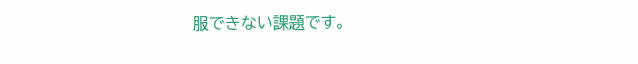服できない課題です。